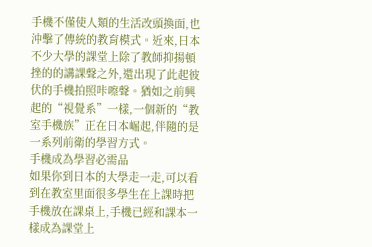手機不僅使人類的生活改頭換面,也沖擊了傳統的教育模式。近來,日本不少大學的課堂上除了教師抑揚頓挫的的講課聲之外,還出現了此起彼伏的手機拍照咔嚓聲。猶如之前興起的“視覺系”一樣,一個新的“教室手機族”正在日本崛起,伴隨的是一系列前衛的學習方式。
手機成為學習必需品
如果你到日本的大學走一走,可以看到在教室里面很多學生在上課時把手機放在課桌上,手機已經和課本一樣成為課堂上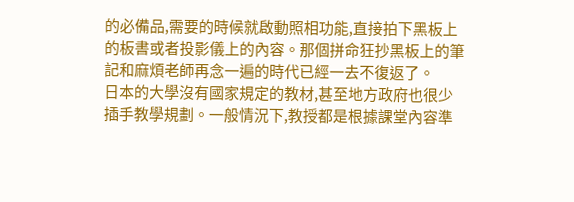的必備品,需要的時候就啟動照相功能,直接拍下黑板上的板書或者投影儀上的內容。那個拼命狂抄黑板上的筆記和麻煩老師再念一遍的時代已經一去不復返了。
日本的大學沒有國家規定的教材,甚至地方政府也很少插手教學規劃。一般情況下,教授都是根據課堂內容準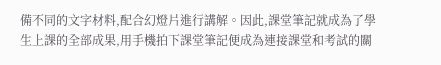備不同的文字材料,配合幻燈片進行講解。因此,課堂筆記就成為了學生上課的全部成果,用手機拍下課堂筆記便成為連接課堂和考試的關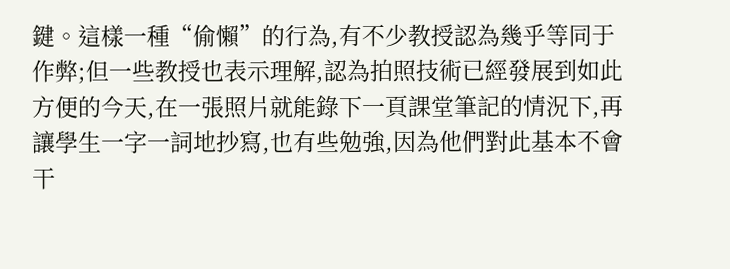鍵。這樣一種“偷懶”的行為,有不少教授認為幾乎等同于作弊;但一些教授也表示理解,認為拍照技術已經發展到如此方便的今天,在一張照片就能錄下一頁課堂筆記的情況下,再讓學生一字一詞地抄寫,也有些勉強,因為他們對此基本不會干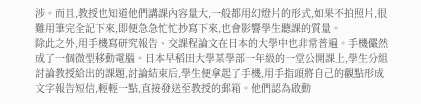涉。而且,教授也知道他們講課內容量大,一般都用幻燈片的形式,如果不拍照片,很難用筆完全記下來,即便急急忙忙抄寫下來,也會影響學生聽課的質量。
除此之外,用手機寫研究報告、交課程論文在日本的大學中也非常普遍。手機儼然成了一個微型移動電腦。日本早稻田大學某學部一年級的一堂公開課上,學生分組討論教授給出的課題,討論結束后,學生便拿起了手機,用手指頭將自己的觀點形成文字報告短信,輕輕一點,直接發送至教授的郵箱。他們認為啟動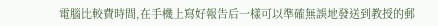電腦比較費時間,在手機上寫好報告后一樣可以準確無誤地發送到教授的郵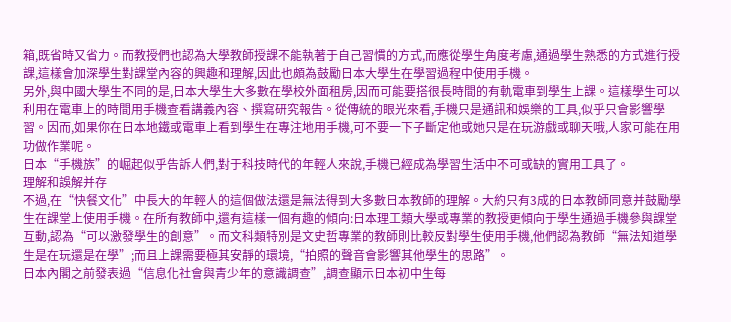箱,既省時又省力。而教授們也認為大學教師授課不能執著于自己習慣的方式,而應從學生角度考慮,通過學生熟悉的方式進行授課,這樣會加深學生對課堂內容的興趣和理解,因此也頗為鼓勵日本大學生在學習過程中使用手機。
另外,與中國大學生不同的是,日本大學生大多數在學校外面租房,因而可能要搭很長時間的有軌電車到學生上課。這樣學生可以利用在電車上的時間用手機查看講義內容、撰寫研究報告。從傳統的眼光來看,手機只是通訊和娛樂的工具,似乎只會影響學習。因而,如果你在日本地鐵或電車上看到學生在專注地用手機,可不要一下子斷定他或她只是在玩游戲或聊天哦,人家可能在用功做作業呢。
日本“手機族”的崛起似乎告訴人們,對于科技時代的年輕人來說,手機已經成為學習生活中不可或缺的實用工具了。
理解和誤解并存
不過,在“快餐文化”中長大的年輕人的這個做法還是無法得到大多數日本教師的理解。大約只有3成的日本教師同意并鼓勵學生在課堂上使用手機。在所有教師中,還有這樣一個有趣的傾向:日本理工類大學或專業的教授更傾向于學生通過手機參與課堂互動,認為“可以激發學生的創意”。而文科類特別是文史哲專業的教師則比較反對學生使用手機,他們認為教師“無法知道學生是在玩還是在學”;而且上課需要極其安靜的環境,“拍照的聲音會影響其他學生的思路”。
日本內閣之前發表過“信息化社會與青少年的意識調查”,調查顯示日本初中生每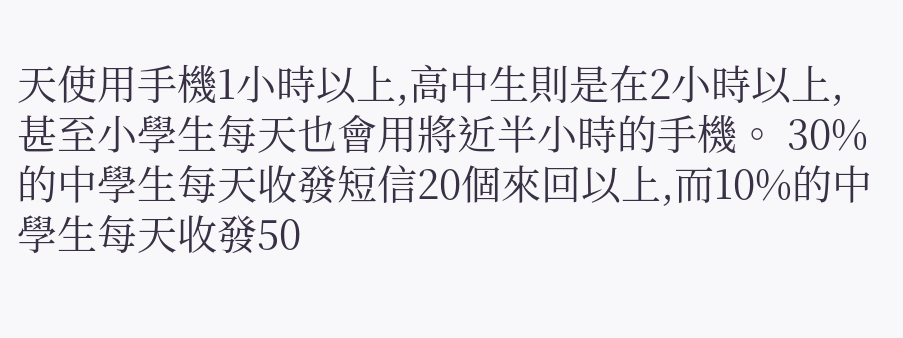天使用手機1小時以上,高中生則是在2小時以上,甚至小學生每天也會用將近半小時的手機。 30%的中學生每天收發短信20個來回以上,而10%的中學生每天收發50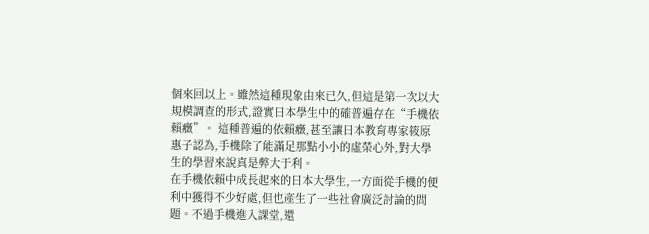個來回以上。雖然這種現象由來已久,但這是第一次以大規模調查的形式,證實日本學生中的確普遍存在“手機依賴癥”。 這種普遍的依賴癥,甚至讓日本教育專家筱原惠子認為,手機除了能滿足那點小小的虛榮心外,對大學生的學習來說真是弊大于利。
在手機依賴中成長起來的日本大學生,一方面從手機的便利中獲得不少好處,但也產生了一些社會廣泛討論的問題。不過手機進入課堂,還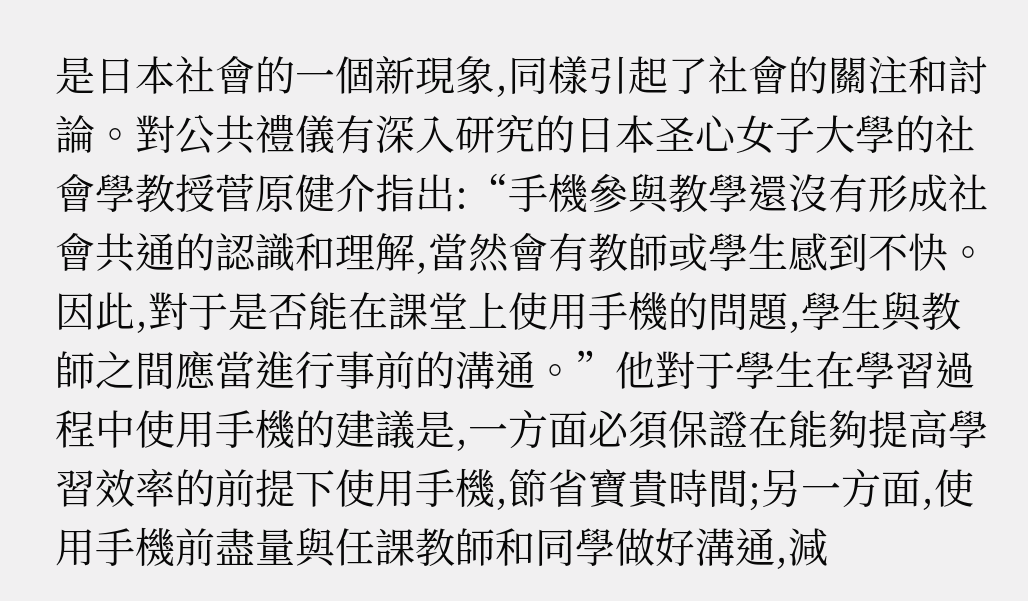是日本社會的一個新現象,同樣引起了社會的關注和討論。對公共禮儀有深入研究的日本圣心女子大學的社會學教授菅原健介指出:“手機參與教學還沒有形成社會共通的認識和理解,當然會有教師或學生感到不快。因此,對于是否能在課堂上使用手機的問題,學生與教師之間應當進行事前的溝通。”他對于學生在學習過程中使用手機的建議是,一方面必須保證在能夠提高學習效率的前提下使用手機,節省寶貴時間;另一方面,使用手機前盡量與任課教師和同學做好溝通,減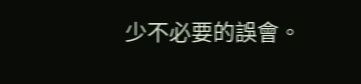少不必要的誤會。